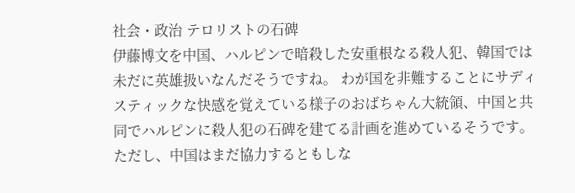社会・政治 テロリストの石碑
伊藤博文を中国、ハルピンで暗殺した安重根なる殺人犯、韓国では未だに英雄扱いなんだそうですね。 わが国を非難することにサディスティックな快感を覚えている様子のおばちゃん大統領、中国と共同でハルピンに殺人犯の石碑を建てる計画を進めているそうです。 ただし、中国はまだ協力するともしな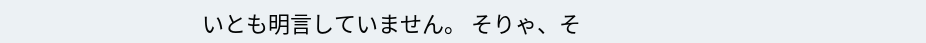いとも明言していません。 そりゃ、そ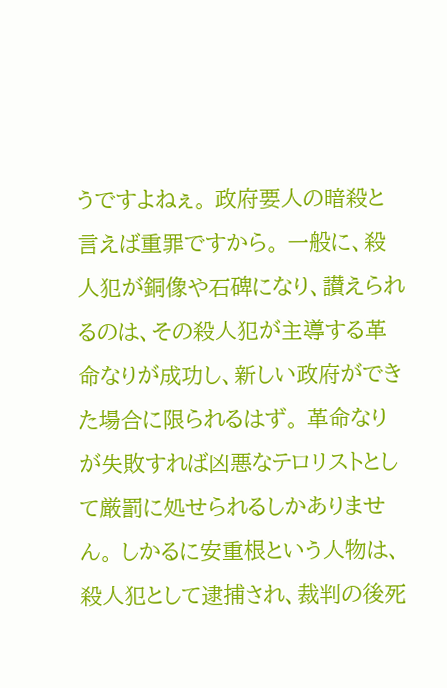うですよねぇ。 政府要人の暗殺と言えば重罪ですから。 一般に、殺人犯が銅像や石碑になり、讃えられるのは、その殺人犯が主導する革命なりが成功し、新しい政府ができた場合に限られるはず。 革命なりが失敗すれば凶悪なテロリストとして厳罰に処せられるしかありません。 しかるに安重根という人物は、殺人犯として逮捕され、裁判の後死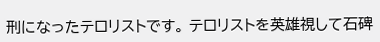刑になったテロリストです。 テロリストを英雄視して石碑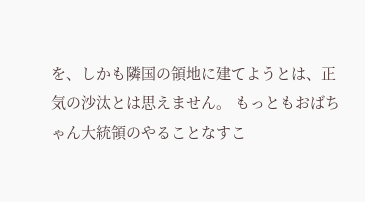を、しかも隣国の領地に建てようとは、正気の沙汰とは思えません。 もっともおばちゃん大統領のやることなすこ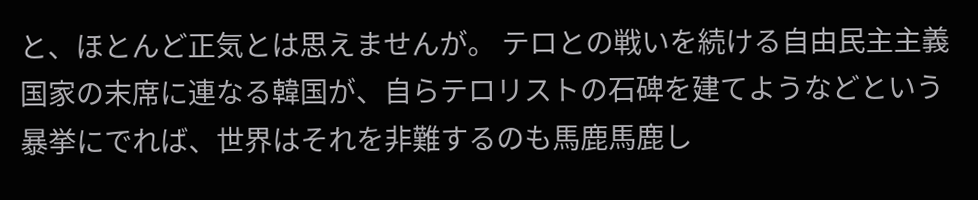と、ほとんど正気とは思えませんが。 テロとの戦いを続ける自由民主主義国家の末席に連なる韓国が、自らテロリストの石碑を建てようなどという暴挙にでれば、世界はそれを非難するのも馬鹿馬鹿し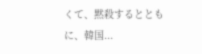くて、黙殺するとともに、韓国...